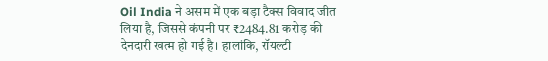Oil India ने असम में एक बड़ा टैक्स विवाद जीत लिया है, जिससे कंपनी पर ₹2484.81 करोड़ की देनदारी खत्म हो गई है। हालांकि, रॉयल्टी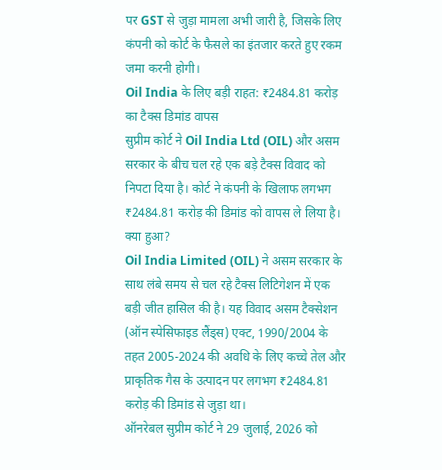पर GST से जुड़ा मामला अभी जारी है, जिसके लिए कंपनी को कोर्ट के फैसले का इंतजार करते हुए रकम जमा करनी होगी।
Oil India के लिए बड़ी राहत: ₹2484.81 करोड़ का टैक्स डिमांड वापस
सुप्रीम कोर्ट ने Oil India Ltd (OIL) और असम सरकार के बीच चल रहे एक बड़े टैक्स विवाद को निपटा दिया है। कोर्ट ने कंपनी के खिलाफ लगभग ₹2484.81 करोड़ की डिमांड को वापस ले लिया है।
क्या हुआ?
Oil India Limited (OIL) ने असम सरकार के साथ लंबे समय से चल रहे टैक्स लिटिगेशन में एक बड़ी जीत हासिल की है। यह विवाद असम टैक्सेशन (ऑन स्पेसिफाइड लैंड्स) एक्ट, 1990/2004 के तहत 2005-2024 की अवधि के लिए कच्चे तेल और प्राकृतिक गैस के उत्पादन पर लगभग ₹2484.81 करोड़ की डिमांड से जुड़ा था।
ऑनरेबल सुप्रीम कोर्ट ने 29 जुलाई, 2026 को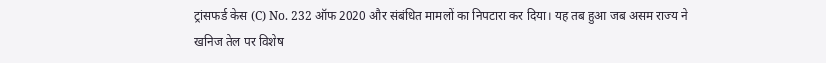ट्रांसफर्ड केस (C) No. 232 ऑफ 2020 और संबंधित मामलों का निपटारा कर दिया। यह तब हुआ जब असम राज्य ने खनिज तेल पर विशेष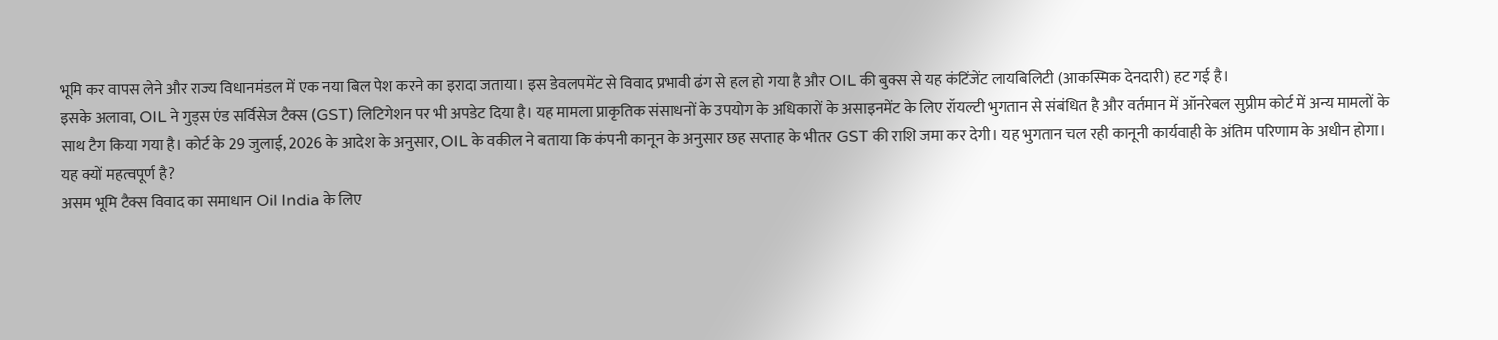भूमि कर वापस लेने और राज्य विधानमंडल में एक नया बिल पेश करने का इरादा जताया। इस डेवलपमेंट से विवाद प्रभावी ढंग से हल हो गया है और OIL की बुक्स से यह कंटिंजेंट लायबिलिटी (आकस्मिक देनदारी) हट गई है।
इसके अलावा, OIL ने गुड्स एंड सर्विसेज टैक्स (GST) लिटिगेशन पर भी अपडेट दिया है। यह मामला प्राकृतिक संसाधनों के उपयोग के अधिकारों के असाइनमेंट के लिए रॉयल्टी भुगतान से संबंधित है और वर्तमान में ऑनरेबल सुप्रीम कोर्ट में अन्य मामलों के साथ टैग किया गया है। कोर्ट के 29 जुलाई, 2026 के आदेश के अनुसार, OIL के वकील ने बताया कि कंपनी कानून के अनुसार छह सप्ताह के भीतर GST की राशि जमा कर देगी। यह भुगतान चल रही कानूनी कार्यवाही के अंतिम परिणाम के अधीन होगा।
यह क्यों महत्वपूर्ण है?
असम भूमि टैक्स विवाद का समाधान Oil India के लिए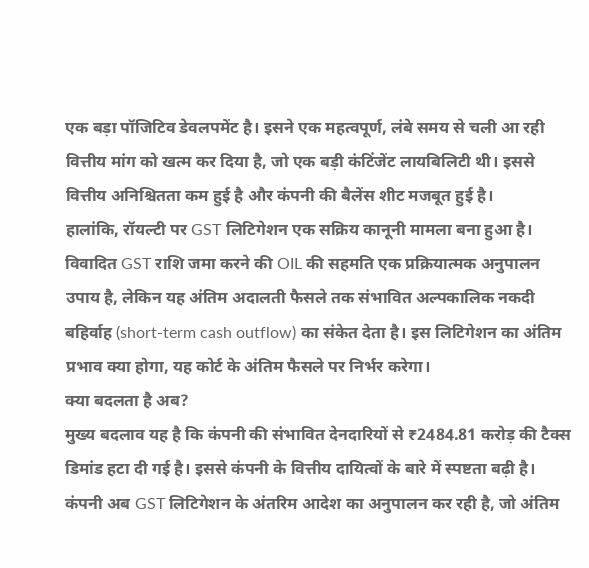एक बड़ा पॉजिटिव डेवलपमेंट है। इसने एक महत्वपूर्ण, लंबे समय से चली आ रही वित्तीय मांग को खत्म कर दिया है, जो एक बड़ी कंटिंजेंट लायबिलिटी थी। इससे वित्तीय अनिश्चितता कम हुई है और कंपनी की बैलेंस शीट मजबूत हुई है।
हालांकि, रॉयल्टी पर GST लिटिगेशन एक सक्रिय कानूनी मामला बना हुआ है। विवादित GST राशि जमा करने की OIL की सहमति एक प्रक्रियात्मक अनुपालन उपाय है, लेकिन यह अंतिम अदालती फैसले तक संभावित अल्पकालिक नकदी बहिर्वाह (short-term cash outflow) का संकेत देता है। इस लिटिगेशन का अंतिम प्रभाव क्या होगा, यह कोर्ट के अंतिम फैसले पर निर्भर करेगा।
क्या बदलता है अब?
मुख्य बदलाव यह है कि कंपनी की संभावित देनदारियों से ₹2484.81 करोड़ की टैक्स डिमांड हटा दी गई है। इससे कंपनी के वित्तीय दायित्वों के बारे में स्पष्टता बढ़ी है। कंपनी अब GST लिटिगेशन के अंतरिम आदेश का अनुपालन कर रही है, जो अंतिम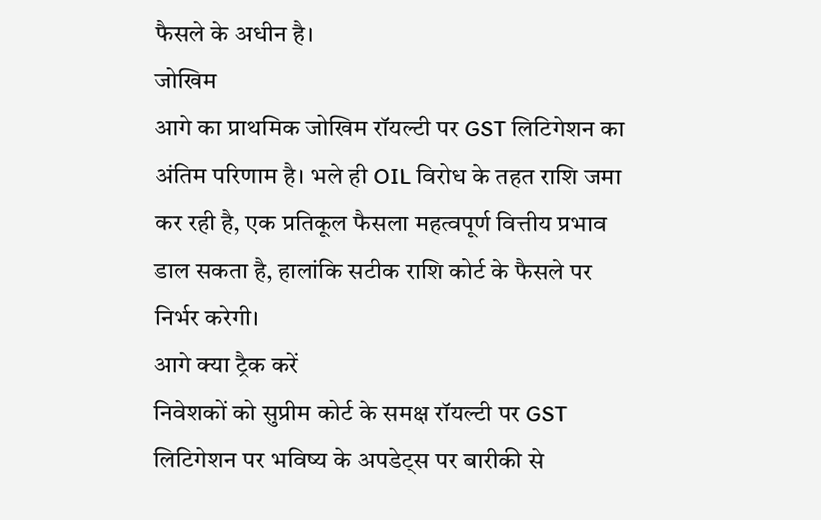फैसले के अधीन है।
जोखिम
आगे का प्राथमिक जोखिम रॉयल्टी पर GST लिटिगेशन का अंतिम परिणाम है। भले ही OIL विरोध के तहत राशि जमा कर रही है, एक प्रतिकूल फैसला महत्वपूर्ण वित्तीय प्रभाव डाल सकता है, हालांकि सटीक राशि कोर्ट के फैसले पर निर्भर करेगी।
आगे क्या ट्रैक करें
निवेशकों को सुप्रीम कोर्ट के समक्ष रॉयल्टी पर GST लिटिगेशन पर भविष्य के अपडेट्स पर बारीकी से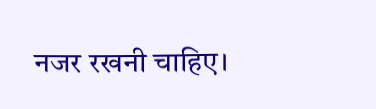नजर रखनी चाहिए।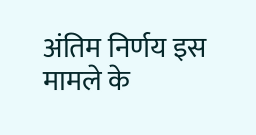अंतिम निर्णय इस मामले के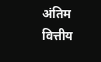अंतिम वित्तीय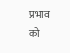प्रभाव को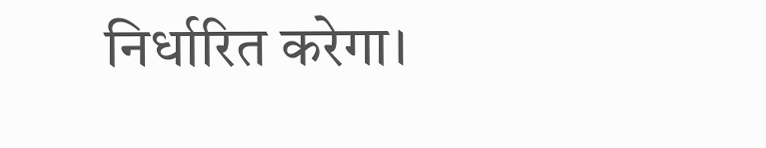निर्धारित करेगा।